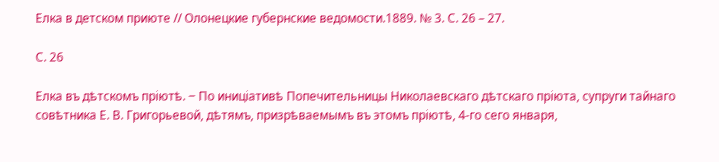Елка в детском приюте // Олонецкие губернские ведомости.1889. № 3. С. 26 – 27.

С. 26

Елка въ дѣтскомъ прiютѣ. ‒ По иницiативѣ Попечительницы Николаевскаго дѣтскаго прiюта, супруги тайнаго совѣтника Е. В. Григорьевой, дѣтямъ, призрѣваемымъ въ этомъ прiютѣ, 4-го сего января,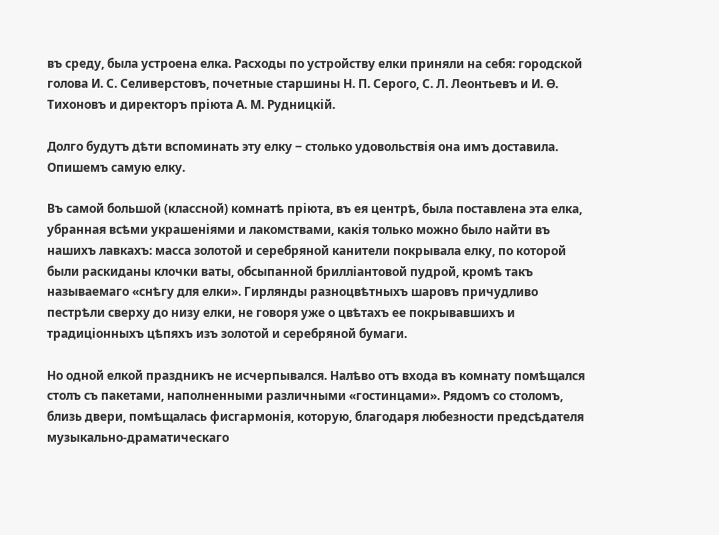въ среду, была устроена елка. Расходы по устройству елки приняли на себя: городской голова И. С. Селиверстовъ, почетные старшины Н. П. Серого, С. Л. Леонтьевъ и И. Ѳ. Тихоновъ и директоръ прiюта А. М. Рудницкiй.

Долго будутъ дѣти вспоминать эту елку ‒ столько удовольствiя она имъ доставила. Опишемъ самую елку.

Въ самой большой (классной) комнатѣ прiюта, въ ея центрѣ, была поставлена эта елка, убранная всѣми украшенiями и лакомствами, какiя только можно было найти въ нашихъ лавкахъ: масса золотой и серебряной канители покрывала елку, по которой были раскиданы клочки ваты, обсыпанной бриллiантовой пудрой, кромѣ такъ называемаго «снѣгу для елки». Гирлянды разноцвѣтныхъ шаровъ причудливо пестрѣли сверху до низу елки, не говоря уже о цвѣтахъ ее покрывавшихъ и традицiонныхъ цѣпяхъ изъ золотой и серебряной бумаги.

Но одной елкой праздникъ не исчерпывался. Налѣво отъ входа въ комнату помѣщался столъ съ пакетами, наполненными различными «гостинцами». Рядомъ со столомъ, близь двери, помѣщалась фисгармонiя, которую, благодаря любезности предсѣдателя музыкально-драматическаго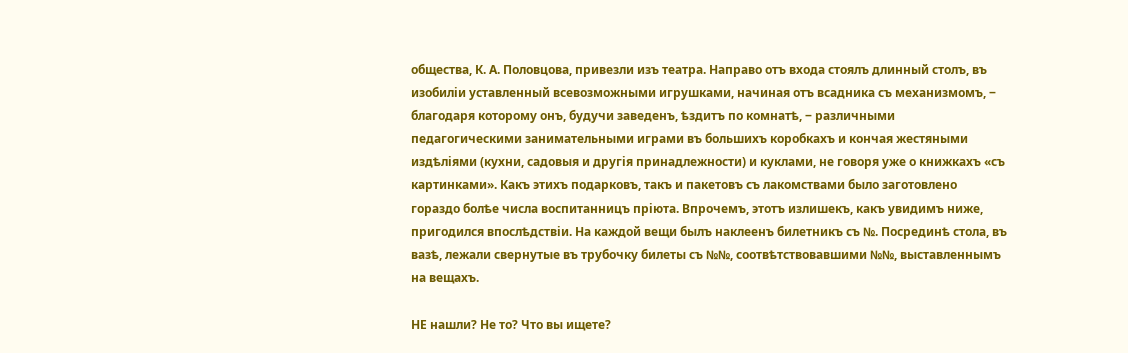общества, К. А. Половцова, привезли изъ театра. Направо отъ входа стоялъ длинный столъ, въ изобилiи уставленный всевозможными игрушками, начиная отъ всадника съ механизмомъ, ‒ благодаря которому онъ, будучи заведенъ, ѣздитъ по комнатѣ, ‒ различными педагогическими занимательными играми въ большихъ коробкахъ и кончая жестяными издѣлiями (кухни, садовыя и другiя принадлежности) и куклами, не говоря уже о книжкахъ «съ картинками». Какъ этихъ подарковъ, такъ и пакетовъ съ лакомствами было заготовлено гораздо болѣе числа воспитанницъ прiюта. Впрочемъ, этотъ излишекъ, какъ увидимъ ниже, пригодился впослѣдствiи. На каждой вещи былъ наклеенъ билетникъ съ №. Посрединѣ стола, въ вазѣ, лежали свернутые въ трубочку билеты съ №№, соотвѣтствовавшими №№, выставленнымъ на вещахъ.

НЕ нашли? Не то? Что вы ищете?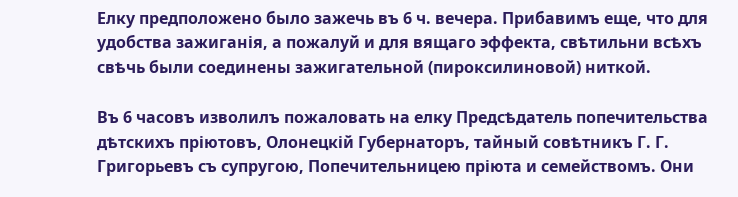Елку предположено было зажечь въ 6 ч. вечера. Прибавимъ еще, что для удобства зажиганiя, а пожалуй и для вящаго эффекта, свѣтильни всѣхъ свѣчь были соединены зажигательной (пироксилиновой) ниткой.

Въ 6 часовъ изволилъ пожаловать на елку Предсѣдатель попечительства дѣтскихъ прiютовъ, Олонецкiй Губернаторъ, тайный совѣтникъ Г. Г. Григорьевъ съ супругою, Попечительницею прiюта и семействомъ. Они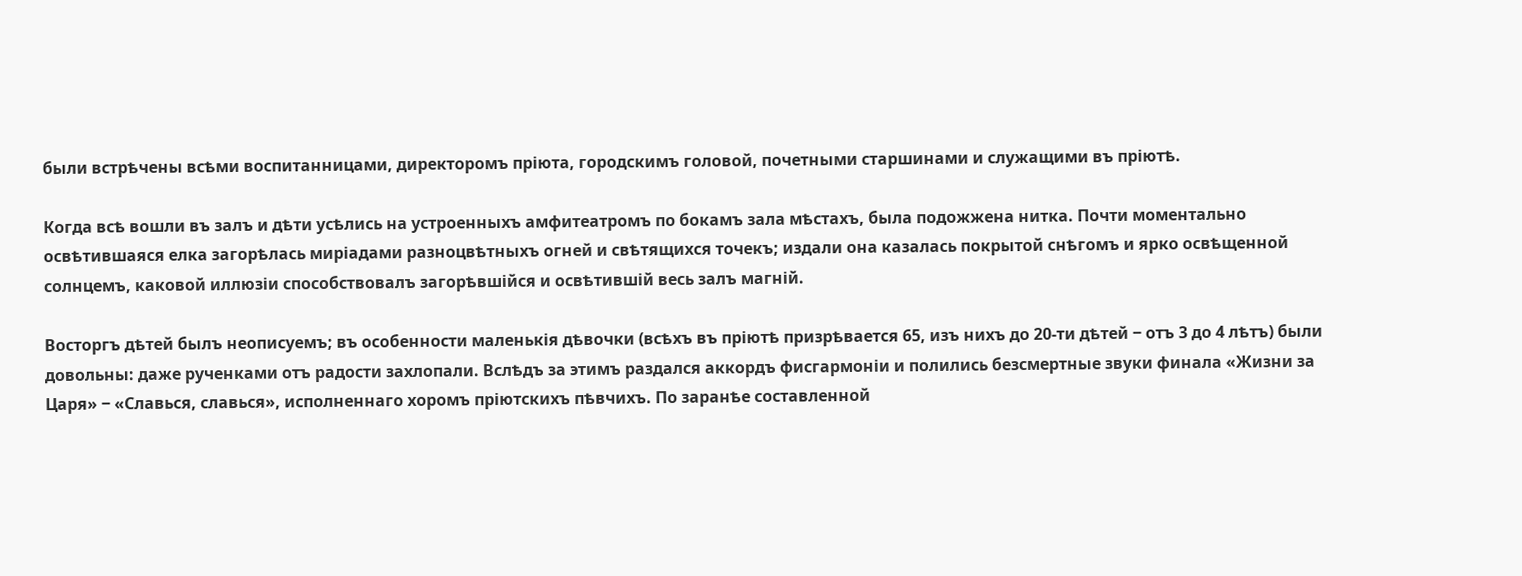были встрѣчены всѣми воспитанницами, директоромъ прiюта, городскимъ головой, почетными старшинами и служащими въ прiютѣ.

Когда всѣ вошли въ залъ и дѣти усѣлись на устроенныхъ амфитеатромъ по бокамъ зала мѣстахъ, была подожжена нитка. Почти моментально освѣтившаяся елка загорѣлась мирiадами разноцвѣтныхъ огней и свѣтящихся точекъ; издали она казалась покрытой снѣгомъ и ярко освѣщенной солнцемъ, каковой иллюзiи способствовалъ загорѣвшiйся и освѣтившiй весь залъ магнiй.

Восторгъ дѣтей былъ неописуемъ; въ особенности маленькiя дѣвочки (всѣхъ въ прiютѣ призрѣвается 65, изъ нихъ до 20-ти дѣтей ‒ отъ 3 до 4 лѣтъ) были довольны: даже рученками отъ радости захлопали. Вслѣдъ за этимъ раздался аккордъ фисгармонiи и полились безсмертные звуки финала «Жизни за Царя» ‒ «Славься, славься», исполненнаго хоромъ прiютскихъ пѣвчихъ. По заранѣе составленной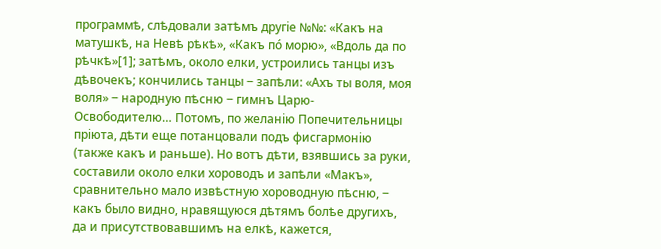программѣ, слѣдовали затѣмъ другiе №№: «Какъ на матушкѣ, на Невѣ рѣкѣ», «Какъ пó морю», «Вдоль да по рѣчкѣ»[1]; затѣмъ, около елки, устроились танцы изъ дѣвочекъ; кончились танцы ‒ запѣли: «Ахъ ты воля, моя воля» ‒ народную пѣсню ‒ гимнъ Царю-Освободителю… Потомъ, по желанiю Попечительницы прiюта, дѣти еще потанцовали подъ фисгармонiю (также какъ и раньше). Но вотъ дѣти, взявшись за руки, составили около елки хороводъ и запѣли «Макъ», сравнительно мало извѣстную хороводную пѣсню, ‒ какъ было видно, нравящуюся дѣтямъ болѣе другихъ, да и присутствовавшимъ на елкѣ, кажется,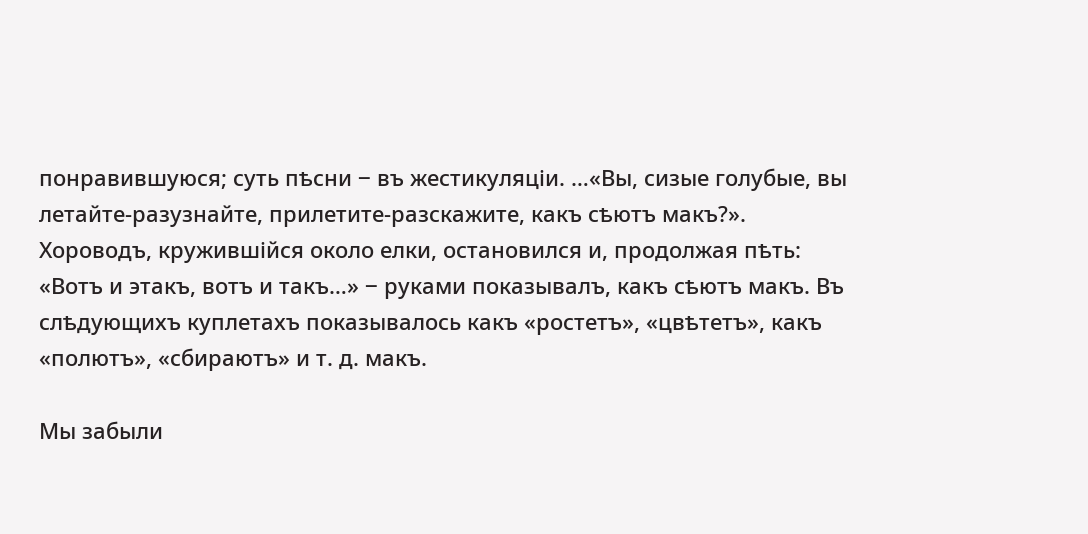понравившуюся; суть пѣсни ‒ въ жестикуляцiи. …«Вы, сизые голубые, вы летайте-разузнайте, прилетите-разскажите, какъ сѣютъ макъ?». Хороводъ, кружившiйся около елки, остановился и, продолжая пѣть: «Вотъ и этакъ, вотъ и такъ…» ‒ руками показывалъ, какъ сѣютъ макъ. Въ слѣдующихъ куплетахъ показывалось какъ «ростетъ», «цвѣтетъ», какъ «полютъ», «сбираютъ» и т. д. макъ.

Мы забыли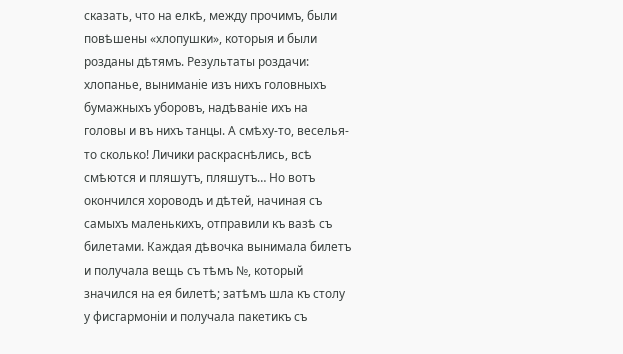сказать, что на елкѣ, между прочимъ, были повѣшены «хлопушки», которыя и были розданы дѣтямъ. Результаты роздачи: хлопанье, выниманiе изъ нихъ головныхъ бумажныхъ уборовъ, надѣванiе ихъ на головы и въ нихъ танцы. А смѣху-то, веселья-то сколько! Личики раскраснѣлись, всѣ смѣются и пляшутъ, пляшутъ… Но вотъ окончился хороводъ и дѣтей, начиная съ самыхъ маленькихъ, отправили къ вазѣ съ билетами. Каждая дѣвочка вынимала билетъ и получала вещь съ тѣмъ №, который значился на ея билетѣ; затѣмъ шла къ столу у фисгармонiи и получала пакетикъ съ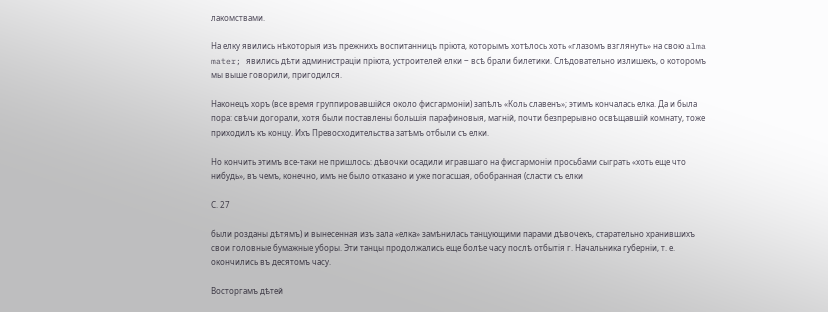лакомствами.

На елку явились нѣкоторыя изъ прежнихъ воспитанницъ прiюта, которымъ хотѣлось хоть «глазомъ взглянуть» на свою alma mater; явились дѣти администрацiи прiюта, устроителей елки ‒ всѣ брали билетики. Слѣдовательно излишекъ, о которомъ мы выше говорили, пригодился.

Наконецъ хоръ (все время группировавшiйся около фисгармонiи) запѣлъ «Коль славенъ»; этимъ кончалась елка. Да и была пора: свѣчи догорали, хотя были поставлены большiя парафиновыя, магнiй, почти безпрерывно освѣщавшiй комнату, тоже приходилъ къ концу. Ихъ Превосходительства затѣмъ отбыли съ елки.

Но кончить этимъ все-таки не пришлось: дѣвочки осадили игравшаго на фисгармонiи просьбами сыграть «хоть еще что нибудь», въ чемъ, конечно, имъ не было отказано и уже погасшая, обобранная (сласти съ елки

С. 27

были розданы дѣтямъ) и вынесенная изъ зала «елка» замѣнилась танцующими парами дѣвочекъ, старательно хранившихъ свои головные бумажные уборы. Эти танцы продолжались еще болѣе часу послѣ отбытiя г. Начальника губернiи, т. е. окончились въ десятомъ часу.

Восторгамъ дѣтей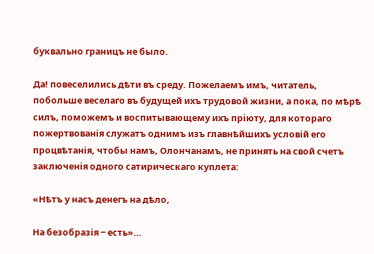буквально границъ не было.

Да! повеселились дѣти въ среду. Пожелаемъ имъ, читатель, побольше веселаго въ будущей ихъ трудовой жизни, а пока, по мѣрѣ силъ, поможемъ и воспитывающему ихъ прiюту, для котораго пожертвованiя служатъ однимъ изъ главнѣйшихъ условiй его процвѣтанiя, чтобы намъ, Олончанамъ, не принять на свой счетъ заключенiя одного сатирическаго куплета:

«Нѣтъ у насъ денегъ на дѣло,

На безобразiя ‒ есть»…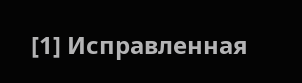[1] Исправленная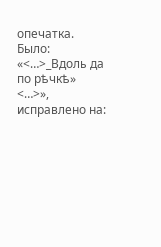опечатка. Было: «<…>_Вдоль да по рѣчкѣ» <…>», исправлено на: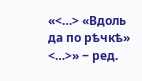«<…> «Вдоль да по рѣчкѣ» <…>» ‒ ред.